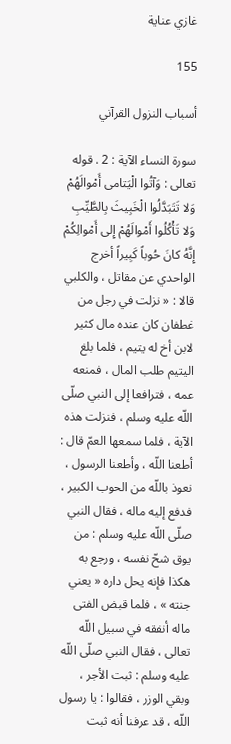غازي عناية

155

أسباب النزول القرآني

سورة النساء الآية : 2 . قوله تعالى : وَآتُوا الْيَتامى أَمْوالَهُمْ وَلا تَتَبَدَّلُوا الْخَبِيثَ بِالطَّيِّبِ وَلا تَأْكُلُوا أَمْوالَهُمْ إِلى أَمْوالِكُمْ إِنَّهُ كانَ حُوباً كَبِيراً أخرج الواحدي عن مقاتل ، والكلبي قالا : « نزلت في رجل من غطفان كان عنده مال كثير لابن أخ له يتيم ، فلما بلغ اليتيم طلب المال ، فمنعه عمه ، فترافعا إلى النبي صلّى اللّه عليه وسلم ، فنزلت هذه الآية ، فلما سمعها العمّ قال : أطعنا اللّه ، وأطعنا الرسول ، نعوذ باللّه من الحوب الكبير ، فدفع إليه ماله ، فقال النبي صلّى اللّه عليه وسلم : من يوق شحّ نفسه ، ورجع به هكذا فإنه يحل داره « يعني جنته » ، فلما قبض الفتى ماله أنفقه في سبيل اللّه تعالى ، فقال النبي صلّى اللّه عليه وسلم : ثبت الأجر ، وبقي الوزر ، فقالوا : يا رسول اللّه ، قد عرفنا أنه ثبت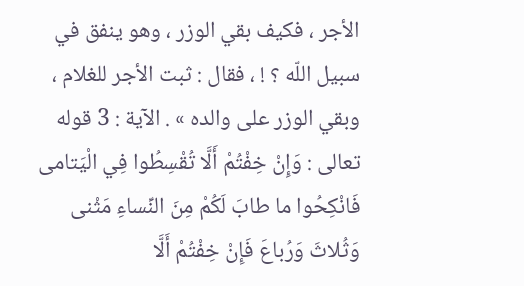الأجر ، فكيف بقي الوزر ، وهو ينفق في سبيل اللّه ؟ ! ، فقال : ثبت الأجر للغلام ، وبقي الوزر على والده » . الآية : 3 قوله تعالى : وَإِنْ خِفْتُمْ أَلَّا تُقْسِطُوا فِي الْيَتامى فَانْكِحُوا ما طابَ لَكُمْ مِنَ النِّساءِ مَثْنى وَثُلاثَ وَرُباعَ فَإِنْ خِفْتُمْ أَلَّا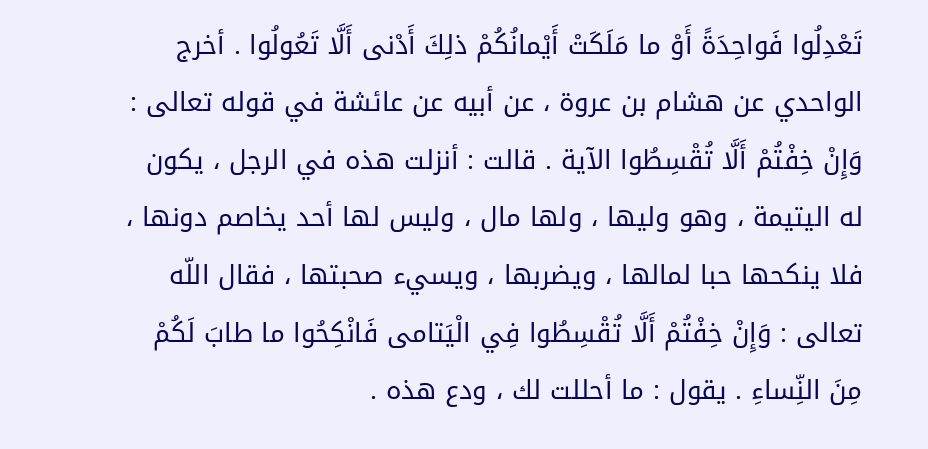تَعْدِلُوا فَواحِدَةً أَوْ ما مَلَكَتْ أَيْمانُكُمْ ذلِكَ أَدْنى أَلَّا تَعُولُوا . أخرج الواحدي عن هشام بن عروة ، عن أبيه عن عائشة في قوله تعالى : وَإِنْ خِفْتُمْ أَلَّا تُقْسِطُوا الآية . قالت : أنزلت هذه في الرجل ، يكون له اليتيمة ، وهو وليها ، ولها مال ، وليس لها أحد يخاصم دونها ، فلا ينكحها حبا لمالها ، ويضربها ، ويسيء صحبتها ، فقال اللّه تعالى : وَإِنْ خِفْتُمْ أَلَّا تُقْسِطُوا فِي الْيَتامى فَانْكِحُوا ما طابَ لَكُمْ مِنَ النِّساءِ . يقول : ما أحللت لك ، ودع هذه .